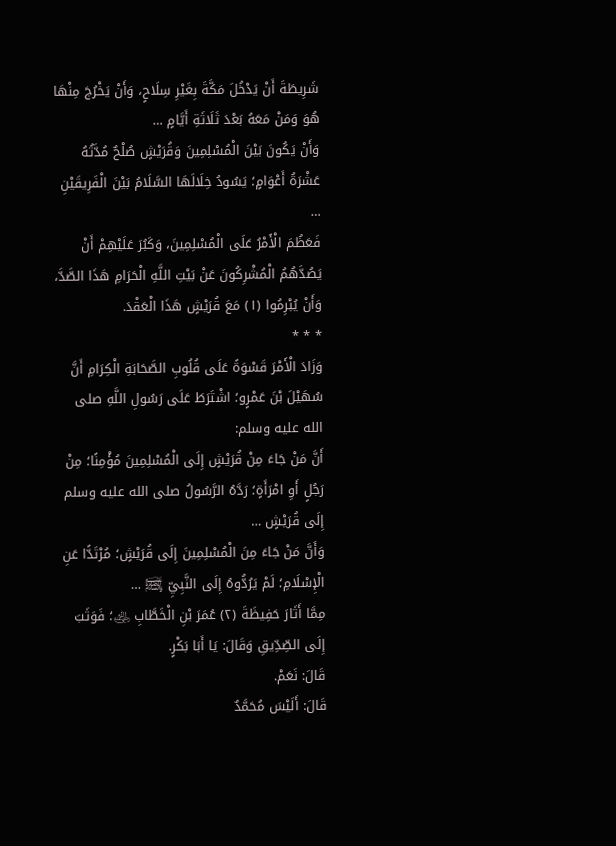شَرِيطَةَ أَنْ يَدْخُلَ مَكَّةَ بِغَيْرِ سِلَاحٍ، وَأَنْ يَخْرُجَ مِنْهَا هُوَ وَمَنْ مَعَهُ بَعْدَ ثَلَاثَةِ أَيَّامٍ …
وَأَنْ يَكُونَ بَيْنَ الْمُسْلِمِينَ وَقُرَيْشٍ صُلْحٌ مُدَّتُهُ عَشْرَةُ أَعْوَامٍ؛ يَسُودُ خِلَالَهَا السَّلَامُ بَيْنَ الْفَرِيقَيْنِ …
فَعَظُمَ الْأَمْرُ عَلَى الْمُسْلِمِينَ، وَكَبُرَ عَلَيْهِمْ أَنْ يَصُدَّهُمُ الْمُشْرِكُونَ عَنْ بَيْتِ اللَّهِ الْحَرَامِ هَذَا الصَّدَّ، وَأَنْ يُبْرِمُوا (١) مَعَ قُرَيْشٍ هَذَا الْعَقْدَ.
* * *
وَزَادَ الْأَمْرَ قَسْوَةً عَلَى قُلُوبِ الصَّحَابَةِ الْكِرَامِ أَنَّ سُهَيْلَ بْنَ عَمْرٍو؛ اشْتَرَطَ عَلَى رَسُولِ اللَّهِ صلى الله عليه وسلم:
أَنَّ مَنْ جَاءَ مِنْ قُرَيْشٍ إِلَى الْمُسْلِمِينَ مُؤْمِنًا؛ مِنْ رَجُلٍ أَوِ امْرَأَةٍ؛ رَدَّهُ الرَّسُولُ صلى الله عليه وسلم إِلَى قُرَيْشٍ …
وَأَنَّ مَنْ جَاءَ مِنَ الْمُسْلِمِينَ إِلَى قُرَيْشٍ؛ مُرْتَدًّا عَنِ الْإِسْلَامِ؛ لَمْ يَرُدُّوهُ إِلَى النَّبِيِّ ﵊ …
مِمَّا أَثَارَ حَفِيظَةَ (٢) عُمَرَ بْنِ الْخَطَّابِ ﵁؛ فَوَثَبَ إِلَى الصِّدِّيقِ وَقَالَ: يَا أَبَا بَكْرٍ.
قَالَ: نَعَمْ.
قَالَ: أَلَيْسَ مُحَمَّدٌ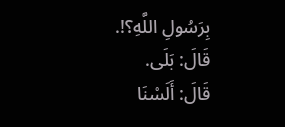بِرَسُولِ اللَّهِ؟!.
قَالَ: بَلَى.
قَالَ: أَلَسْنَا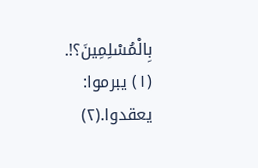بِالْمُسْلِمِينَ؟!.
(١) يبرموا: يعقدوا.(٢)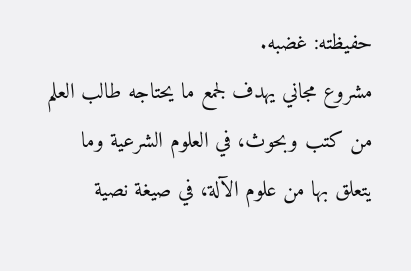حفيظته: غضبه.
مشروع مجاني يهدف لجمع ما يحتاجه طالب العلم من كتب وبحوث، في العلوم الشرعية وما يتعلق بها من علوم الآلة، في صيغة نصية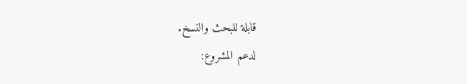قابلة للبحث والنسخ.
لدعم المشروع: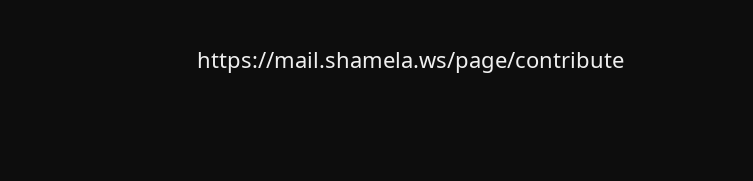https://mail.shamela.ws/page/contribute